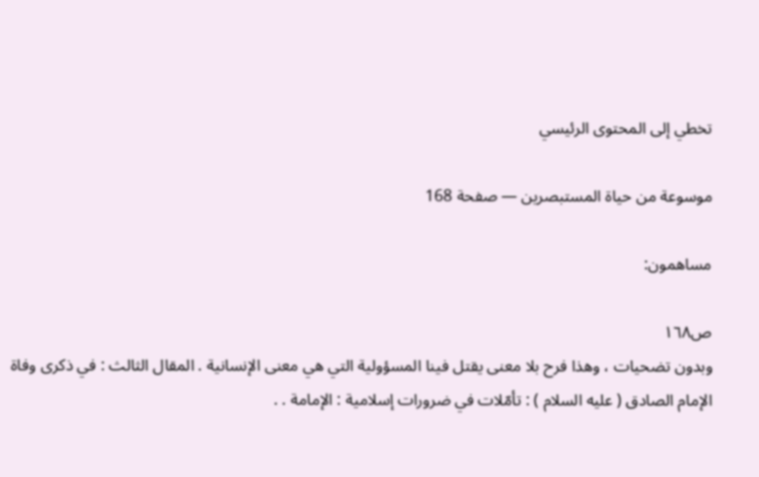تخطي إلى المحتوى الرئيسي

موسوعة من حياة المستبصرين — صفحة 168

مساهمون:

ص١٦٨
وبدون تضحيات ، وهذا فرح بلا معنى يقتل فينا المسؤولية التي هي معنى الإنسانية . المقال الثالث : في ذكرى وفاة الإمام الصادق ( عليه السلام ) : تأمّلات في ضرورات إسلامية : الإمامة . .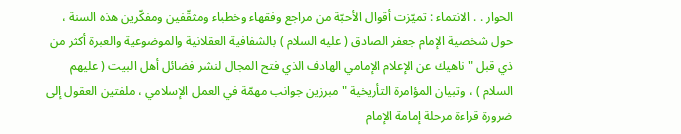الحوار . . الانتماء : تميّزت أقوال الأحبّة من مراجع وفقهاء وخطباء ومثقّفين ومفكّرين هذه السنة ، حول شخصية الإمام جعفر الصادق ( عليه السلام ) بالشفافية العقلانية والموضوعية والعبرة أكثر من ذي قبل " ناهيك عن الإعلام الإمامي الهادف الذي فتح المجال لنشر فضائل أهل البيت ( عليهم السلام ) ، وتبيان المؤامرة التأريخية " مبرزين جوانب مهمّة في العمل الإسلامي ، ملفتين العقول إلى ضرورة قراءة مرحلة إمامة الإمام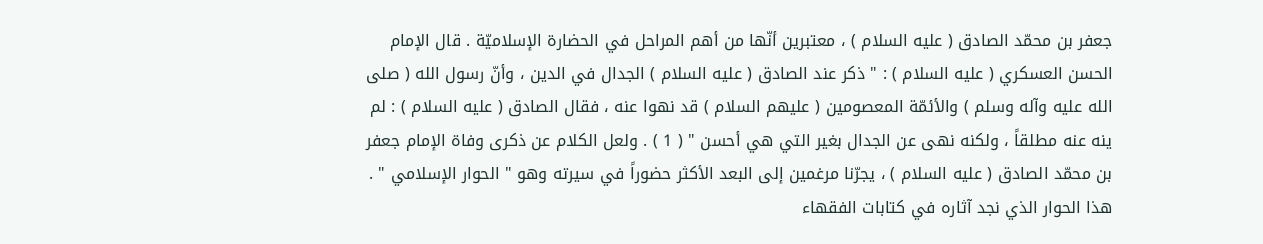جعفر بن محمّد الصادق ( عليه السلام ) ، معتبرين أنّها من أهم المراحل في الحضارة الإسلاميّة . قال الإمام الحسن العسكري ( عليه السلام ) : " ذكر عند الصادق ( عليه السلام ) الجدال في الدين ، وأنّ رسول الله ( صلى الله عليه وآله وسلم ) والأئمّة المعصومين ( عليهم السلام ) قد نهوا عنه ، فقال الصادق ( عليه السلام ) : لم ينه عنه مطلقاً ، ولكنه نهى عن الجدال بغير التي هي أحسن " ( 1 ) . ولعل الكلام عن ذكرى وفاة الإمام جعفر بن محمّد الصادق ( عليه السلام ) ، يجرّنا مرغمين إلى البعد الأكثر حضوراً في سيرته وهو " الحوار الإسلامي " . هذا الحوار الذي نجد آثاره في كتابات الفقهاء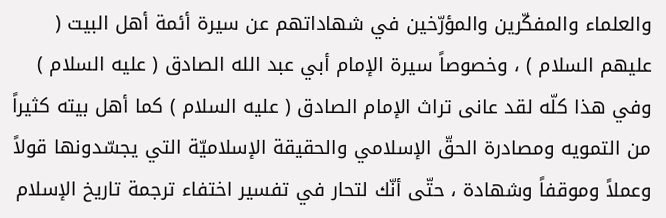والعلماء والمفكّرين والمؤرّخين في شهاداتهم عن سيرة أئمة أهل البيت ( عليهم السلام ) ، وخصوصاً سيرة الإمام أبي عبد الله الصادق ( عليه السلام ) وفي هذا كلّه لقد عانى تراث الإمام الصادق ( عليه السلام ) كما أهل بيته كثيراً من التمويه ومصادرة الحقّ الإسلامي والحقيقة الإسلاميّة التي يجسّدونها قولاً وعملاً وموقفاً وشهادة ، حتّى أنّك لتحار في تفسير اختفاء ترجمة تاريخ الإسلام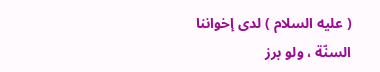( عليه السلام ) لدى إخواننا السنّة ، ولو برز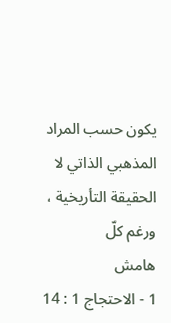يكون حسب المراد المذهبي الذاتي لا الحقيقة التأريخية ، ورغم كلّ
هامش
1 - الاحتجاج 1 : 14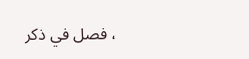، فصل في ذكر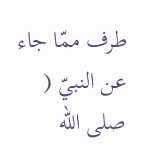طرف ممّا جاء عن النبيّ ( صلى الله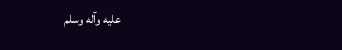عليه وآله وسلم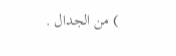) من الجدال .